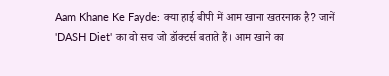Aam Khane Ke Fayde: क्या हाई बीपी में आम खाना खतरनाक है? जानें 'DASH Diet' का वो सच जो डॉक्टर्स बताते हैं। आम खाने का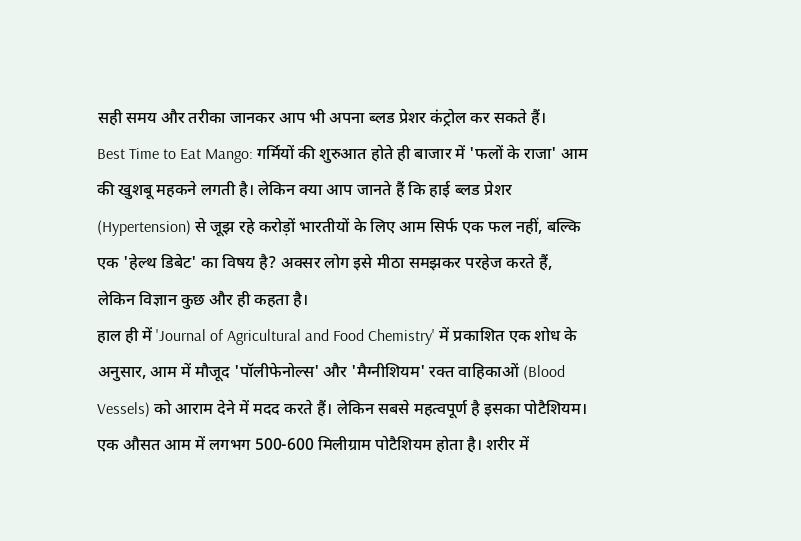सही समय और तरीका जानकर आप भी अपना ब्लड प्रेशर कंट्रोल कर सकते हैं।
Best Time to Eat Mango: गर्मियों की शुरुआत होते ही बाजार में 'फलों के राजा' आम की खुशबू महकने लगती है। लेकिन क्या आप जानते हैं कि हाई ब्लड प्रेशर (Hypertension) से जूझ रहे करोड़ों भारतीयों के लिए आम सिर्फ एक फल नहीं, बल्कि एक 'हेल्थ डिबेट' का विषय है? अक्सर लोग इसे मीठा समझकर परहेज करते हैं, लेकिन विज्ञान कुछ और ही कहता है।
हाल ही में 'Journal of Agricultural and Food Chemistry' में प्रकाशित एक शोध के अनुसार, आम में मौजूद 'पॉलीफेनोल्स' और 'मैग्नीशियम' रक्त वाहिकाओं (Blood Vessels) को आराम देने में मदद करते हैं। लेकिन सबसे महत्वपूर्ण है इसका पोटैशियम। एक औसत आम में लगभग 500-600 मिलीग्राम पोटैशियम होता है। शरीर में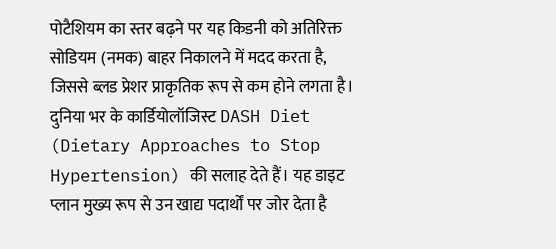पोटैशियम का स्तर बढ़ने पर यह किडनी को अतिरिक्त सोडियम (नमक) बाहर निकालने में मदद करता है, जिससे ब्लड प्रेशर प्राकृतिक रूप से कम होने लगता है।
दुनिया भर के कार्डियोलॉजिस्ट DASH Diet (Dietary Approaches to Stop Hypertension) की सलाह देते हैं। यह डाइट प्लान मुख्य रूप से उन खाद्य पदार्थों पर जोर देता है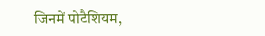जिनमें पोटैशियम,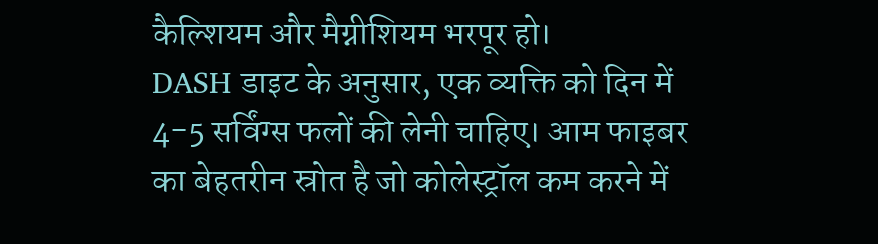कैल्शियम और मैग्नीशियम भरपूर हो।
DASH डाइट के अनुसार, एक व्यक्ति को दिन में 4-5 सर्विंग्स फलों की लेनी चाहिए। आम फाइबर का बेहतरीन स्रोत है जो कोलेस्ट्रॉल कम करने में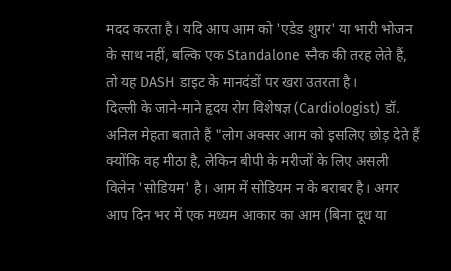मदद करता है। यदि आप आम को 'एडेड शुगर' या भारी भोजन के साथ नहीं, बल्कि एक Standalone स्नैक की तरह लेते हैं, तो यह DASH डाइट के मानदंडों पर खरा उतरता है।
दिल्ली के जाने-माने हृदय रोग विशेषज्ञ (Cardiologist) डॉ. अनिल मेहता बताते हैं "लोग अक्सर आम को इसलिए छोड़ देते हैं क्योंकि वह मीठा है, लेकिन बीपी के मरीजों के लिए असली विलेन 'सोडियम' है। आम में सोडियम न के बराबर है। अगर आप दिन भर में एक मध्यम आकार का आम (बिना दूध या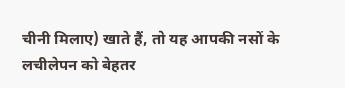चीनी मिलाए) खाते हैं, तो यह आपकी नसों के लचीलेपन को बेहतर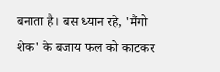बनाता है। बस ध्यान रहे, 'मैंगो शेक' के बजाय फल को काटकर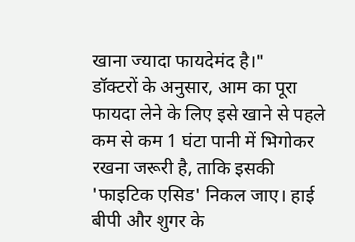खाना ज्यादा फायदेमंद है।"
डॉक्टरों के अनुसार, आम का पूरा फायदा लेने के लिए इसे खाने से पहले कम से कम 1 घंटा पानी में भिगोकर रखना जरूरी है, ताकि इसकी 'फाइटिक एसिड' निकल जाए। हाई बीपी और शुगर के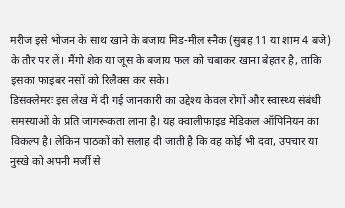मरीज इसे भोजन के साथ खाने के बजाय मिड-मील स्नैक (सुबह 11 या शाम 4 बजे) के तौर पर लें। मैंगो शेक या जूस के बजाय फल को चबाकर खाना बेहतर है, ताकि इसका फाइबर नसों को रिलैक्स कर सके।
डिसक्लेमरः इस लेख में दी गई जानकारी का उद्देश्य केवल रोगों और स्वास्थ्य संबंधी समस्याओं के प्रति जागरूकता लाना है। यह क्वालीफाइड मेडिकल ऑपिनियन का विकल्प है। लेकिन पाठकों को सलाह दी जाती है कि वह कोई भी दवा, उपचार या नुस्खे को अपनी मर्जी से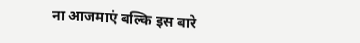ना आजमाएं बल्कि इस बारे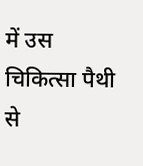में उस चिकित्सा पैथी से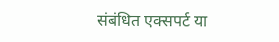संबंधित एक्सपर्ट या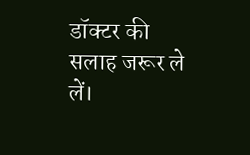डॉक्टर की सलाह जरूर ले लें।